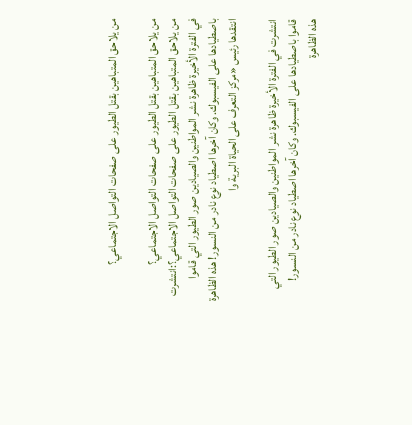من يلاحق المتباهين بقتل الطيور على صفحات التواصل الاجتماعي؟

من يلاحق المتباهين بقتل الطيور على صفحات التواصل الاجتماعي؟
من يلاحق المتباهين بقتل الطيور على صفحات التواصل الاجتماعي؟:انتشرت في الفترة الأخيرة ظاهرة نشر المواطنين والصيادين صور الطيور التي قاموا باصطيادها على الفيسبوك. وكان آخرها اصطياد نوع نادر من النسور! هذه الظاهرة انتقدها رئيس «مركز التعرف على الحياة البرية وا

انتشرت في الفترة الأخيرة ظاهرة نشر المواطنين والصيادين صور الطيور التي قاموا باصطيادها على الفيسبوك. وكان آخرها اصطياد نوع نادر من النسور!
هذه الظاهرة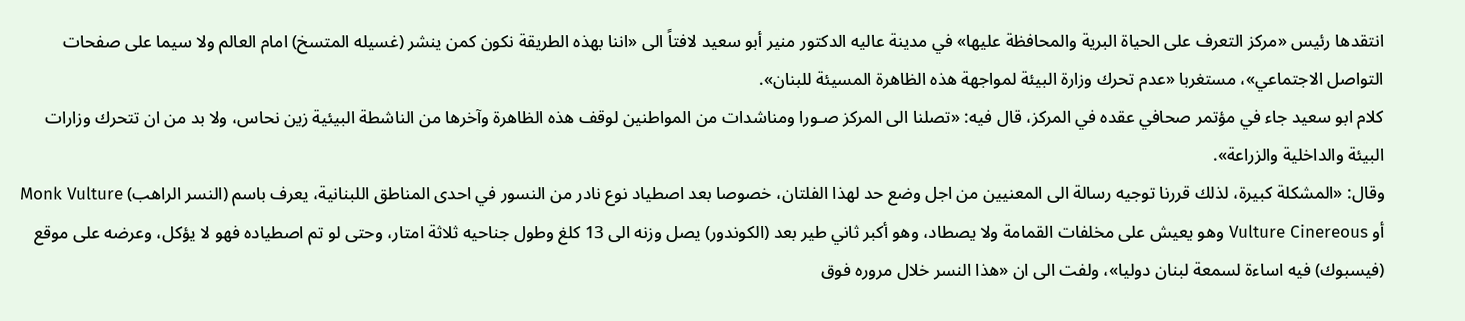انتقدها رئيس «مركز التعرف على الحياة البرية والمحافظة عليها» في مدينة عاليه الدكتور منير أبو سعيد لافتاً الى «اننا بهذه الطريقة نكون كمن ينشر (غسيله المتسخ) امام العالم ولا سيما على صفحات التواصل الاجتماعي»، مستغربا «عدم تحرك وزارة البيئة لمواجهة هذه الظاهرة المسيئة للبنان».
كلام ابو سعيد جاء في مؤتمر صحافي عقده في المركز، قال فيه: «تصلنا الى المركز صـورا ومناشدات من المواطنين لوقف هذه الظاهرة وآخرها من الناشطة البيئية زين نحاس، ولا بد من ان تتحرك وزارات البيئة والداخلية والزراعة».
وقال: «المشكلة كبيرة، لذلك قررنا توجيه رسالة الى المعنيين من اجل وضع حد لهذا الفلتان، خصوصا بعد اصطياد نوع نادر من النسور في احدى المناطق اللبنانية، يعرف باسم (النسر الراهب) Monk Vulture أو Vulture Cinereous وهو يعيش على مخلفات القمامة ولا يصطاد، وهو أكبر ثاني طير بعد (الكوندور) يصل وزنه الى 13 كلغ وطول جناحيه ثلاثة امتار، وحتى لو تم اصطياده فهو لا يؤكل، وعرضه على موقع (فيسبوك) فيه اساءة لسمعة لبنان دوليا»، ولفت الى ان «هذا النسر خلال مروره فوق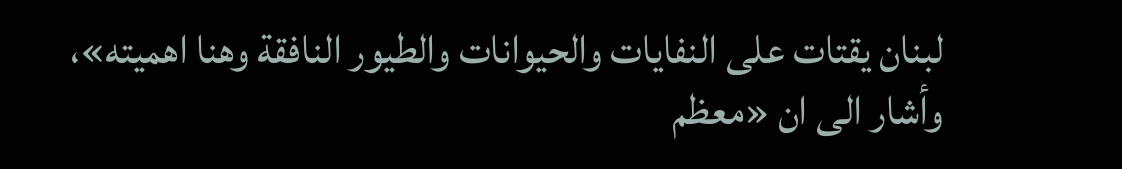لبنان يقتات على النفايات والحيوانات والطيور النافقة وهنا اهميته»، وأشار الى ان «معظم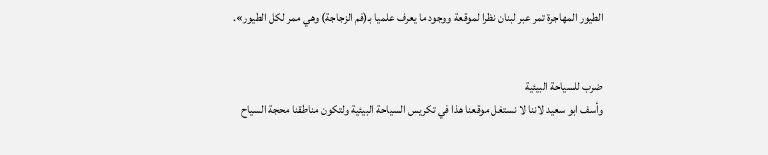الطيور المهاجرة تمر عبر لبنان نظرا لموقعة ووجود ما يعرف علميا بـ(فم الزجاجة) وهي ممر لكل الطيور».


ضرب للسياحة البيئية
وأسف ابو سعيد لاننا لا نستغل موقعنا هذا في تكريس السياحة البيئية ولتكون مناطقنا محجة السياح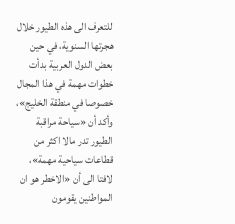للتعرف الى هذه الطيور خلال هجرتها السنوية، في حين بعض الدول العربية بدأت خطوات مهمة في هذا المجال خصوصا في منطقة الخليج»، وأكد أن «سياحة مراقبة الطيور تدر مالا اكثر من قطاعات سياحية مهمة»، لافتا الى أن «الاخطر هو ان المواطنين يقومون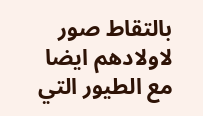بالتقاط صور لاولادهم ايضا مع الطيور التي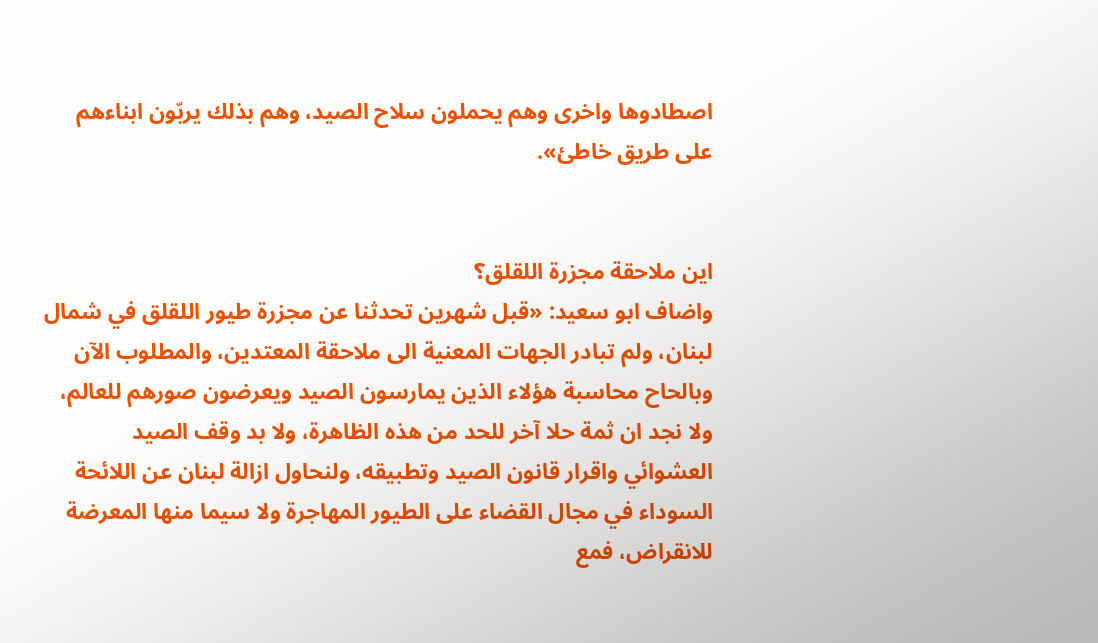اصطادوها واخرى وهم يحملون سلاح الصيد، وهم بذلك يربّون ابناءهم على طريق خاطئ».


اين ملاحقة مجزرة اللقلق؟
واضاف ابو سعيد: «قبل شهرين تحدثنا عن مجزرة طيور اللقلق في شمال لبنان، ولم تبادر الجهات المعنية الى ملاحقة المعتدين، والمطلوب الآن وبالحاح محاسبة هؤلاء الذين يمارسون الصيد ويعرضون صورهم للعالم، ولا نجد ان ثمة حلا آخر للحد من هذه الظاهرة، ولا بد وقف الصيد العشوائي واقرار قانون الصيد وتطبيقه، ولنحاول ازالة لبنان عن اللائحة السوداء في مجال القضاء على الطيور المهاجرة ولا سيما منها المعرضة للانقراض، فمع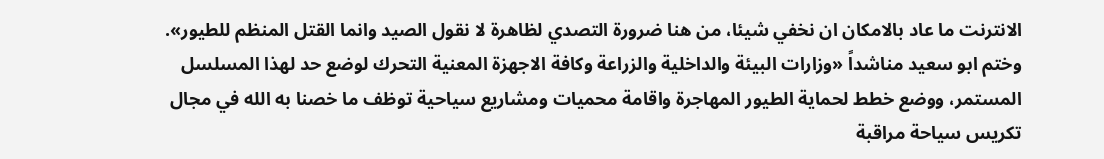الانترنت ما عاد بالامكان ان نخفي شيئا، من هنا ضرورة التصدي لظاهرة لا نقول الصيد وانما القتل المنظم للطيور».
وختم ابو سعيد مناشداً «وزارات البيئة والداخلية والزراعة وكافة الاجهزة المعنية التحرك لوضع حد لهذا المسلسل المستمر، ووضع خطط لحماية الطيور المهاجرة واقامة محميات ومشاريع سياحية توظف ما خصنا به الله في مجال تكريس سياحة مراقبة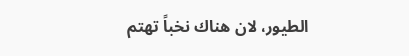الطيور، لان هناك نخباً تهتم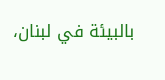بالبيئة في لبنان،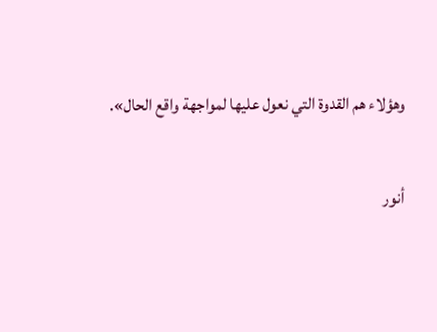وهؤلاء هم القدوة التي نعول عليها لمواجهة واقع الحال».

أنور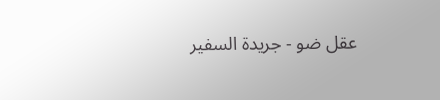عقل ضو - جريدة السفير